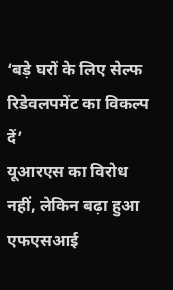‘बड़े घरों के लिए सेल्फ रिडेवलपमेंट का विकल्प दें’
यूआरएस का विरोध नहीं, लेकिन बढ़ा हुआ एफएसआई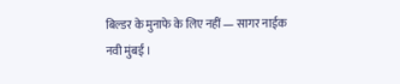बिल्डर के मुनाफे के लिए नहीं — सागर नाईक
नवी मुंबई ।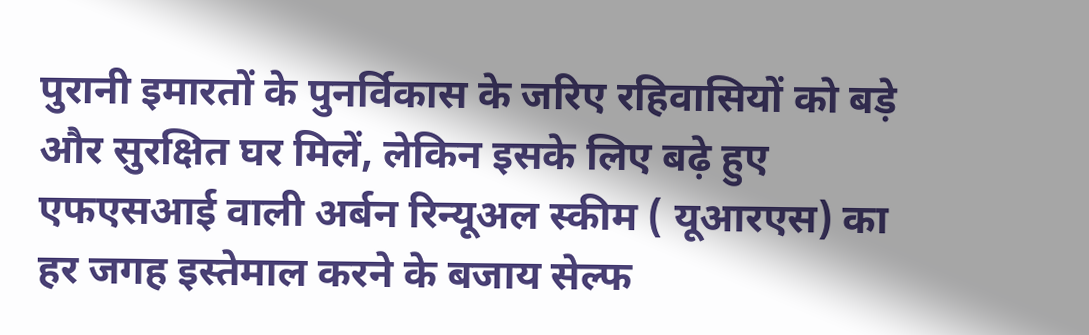पुरानी इमारतों के पुनर्विकास के जरिए रहिवासियों को बड़े और सुरक्षित घर मिलें, लेकिन इसके लिए बढ़े हुए एफएसआई वाली अर्बन रिन्यूअल स्कीम ( यूआरएस) का हर जगह इस्तेमाल करने के बजाय सेल्फ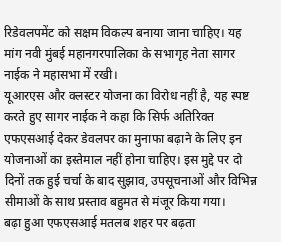रिडेवलपमेंट को सक्षम विकल्प बनाया जाना चाहिए। यह मांग नवी मुंबई महानगरपालिका के सभागृह नेता सागर नाईक ने महासभा में रखी।
यूआरएस और क्लस्टर योजना का विरोध नहीं है, यह स्पष्ट करते हुए सागर नाईक ने कहा कि सिर्फ अतिरिक्त एफएसआई देकर डेवलपर का मुनाफा बढ़ाने के लिए इन योजनाओं का इस्तेमाल नहीं होना चाहिए। इस मुद्दे पर दो दिनों तक हुई चर्चा के बाद सुझाव, उपसूचनाओं और विभिन्न सीमाओं के साथ प्रस्ताव बहुमत से मंजूर किया गया।
बढ़ा हुआ एफएसआई मतलब शहर पर बढ़ता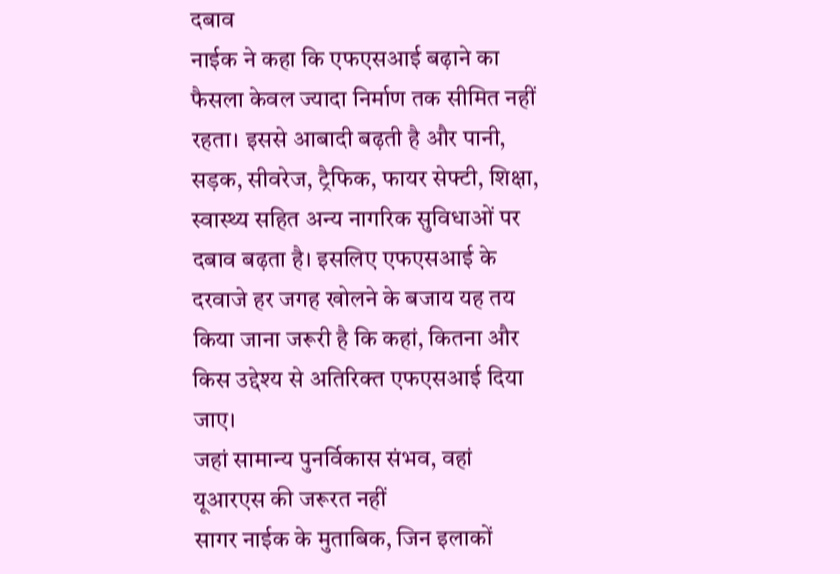दबाव
नाईक ने कहा कि एफएसआई बढ़ाने का फैसला केवल ज्यादा निर्माण तक सीमित नहीं रहता। इससे आबादी बढ़ती है और पानी, सड़क, सीवरेज, ट्रैफिक, फायर सेफ्टी, शिक्षा, स्वास्थ्य सहित अन्य नागरिक सुविधाओं पर दबाव बढ़ता है। इसलिए एफएसआई के दरवाजे हर जगह खोलने के बजाय यह तय किया जाना जरूरी है कि कहां, कितना और किस उद्देश्य से अतिरिक्त एफएसआई दिया जाए।
जहां सामान्य पुनर्विकास संभव, वहां यूआरएस की जरूरत नहीं
सागर नाईक के मुताबिक, जिन इलाकों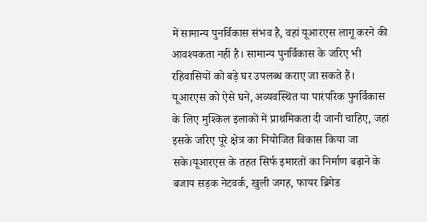में सामान्य पुनर्विकास संभव है, वहां यूआरएस लागू करने की आवश्यकता नहीं है। सामान्य पुनर्विकास के जरिए भी रहिवासियों को बड़े घर उपलब्ध कराए जा सकते हैं।
यूआरएस को ऐसे घने, अव्यवस्थित या पारंपरिक पुनर्विकास के लिए मुश्किल इलाकों में प्राथमिकता दी जानी चाहिए, जहां इसके जरिए पूरे क्षेत्र का नियोजित विकास किया जा सके।यूआरएस के तहत सिर्फ इमारतों का निर्माण बढ़ाने के बजाय सड़क नेटवर्क, खुली जगह, फायर ब्रिगेड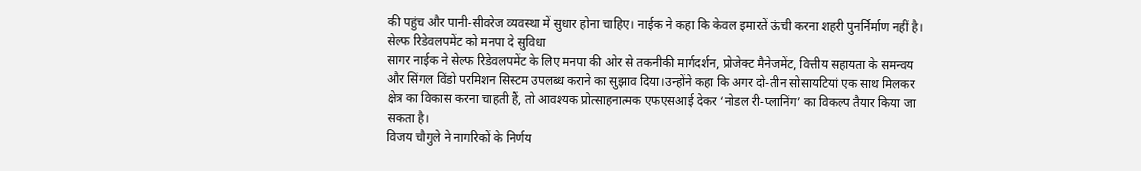की पहुंच और पानी-सीवरेज व्यवस्था में सुधार होना चाहिए। नाईक ने कहा कि केवल इमारतें ऊंची करना शहरी पुनर्निर्माण नहीं है।
सेल्फ रिडेवलपमेंट को मनपा दे सुविधा
सागर नाईक ने सेल्फ रिडेवलपमेंट के लिए मनपा की ओर से तकनीकी मार्गदर्शन, प्रोजेक्ट मैनेजमेंट, वित्तीय सहायता के समन्वय और सिंगल विंडो परमिशन सिस्टम उपलब्ध कराने का सुझाव दिया।उन्होंने कहा कि अगर दो-तीन सोसायटियां एक साथ मिलकर क्षेत्र का विकास करना चाहती हैं, तो आवश्यक प्रोत्साहनात्मक एफएसआई देकर ‘नोडल री-प्लानिंग’ का विकल्प तैयार किया जा सकता है।
विजय चौगुले ने नागरिकों के निर्णय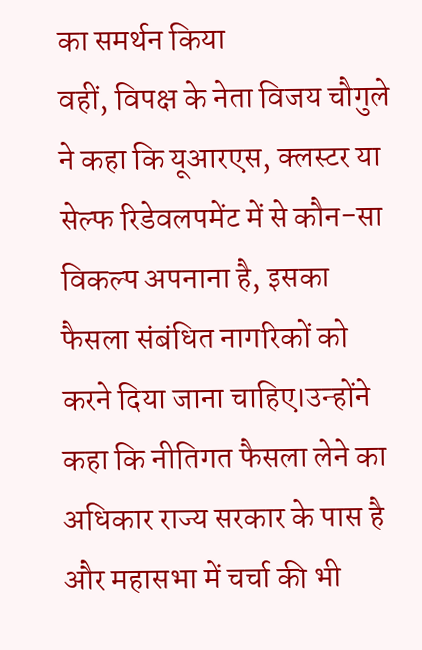का समर्थन किया
वहीं, विपक्ष के नेता विजय चौगुले ने कहा कि यूआरएस, क्लस्टर या सेल्फ रिडेवलपमेंट में से कौन-सा विकल्प अपनाना है, इसका फैसला संबंधित नागरिकों को करने दिया जाना चाहिए।उन्होंने कहा कि नीतिगत फैसला लेने का अधिकार राज्य सरकार के पास है और महासभा में चर्चा की भी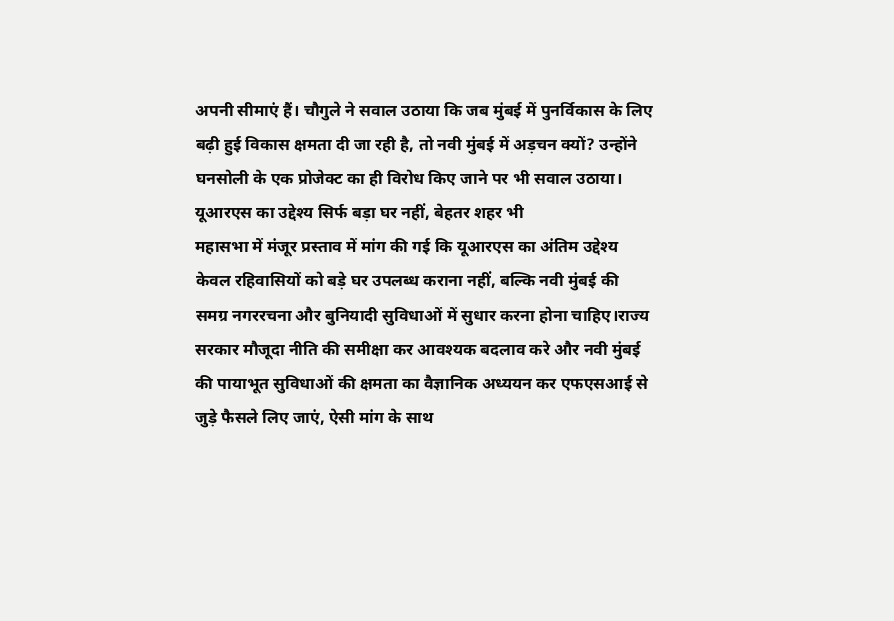अपनी सीमाएं हैं। चौगुले ने सवाल उठाया कि जब मुंबई में पुनर्विकास के लिए बढ़ी हुई विकास क्षमता दी जा रही है, तो नवी मुंबई में अड़चन क्यों? उन्होंने घनसोली के एक प्रोजेक्ट का ही विरोध किए जाने पर भी सवाल उठाया।
यूआरएस का उद्देश्य सिर्फ बड़ा घर नहीं, बेहतर शहर भी
महासभा में मंजूर प्रस्ताव में मांग की गई कि यूआरएस का अंतिम उद्देश्य केवल रहिवासियों को बड़े घर उपलब्ध कराना नहीं, बल्कि नवी मुंबई की समग्र नगररचना और बुनियादी सुविधाओं में सुधार करना होना चाहिए।राज्य सरकार मौजूदा नीति की समीक्षा कर आवश्यक बदलाव करे और नवी मुंबई की पायाभूत सुविधाओं की क्षमता का वैज्ञानिक अध्ययन कर एफएसआई से जुड़े फैसले लिए जाएं, ऐसी मांग के साथ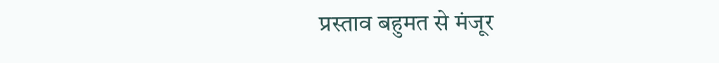प्रस्ताव बहुमत से मंजूर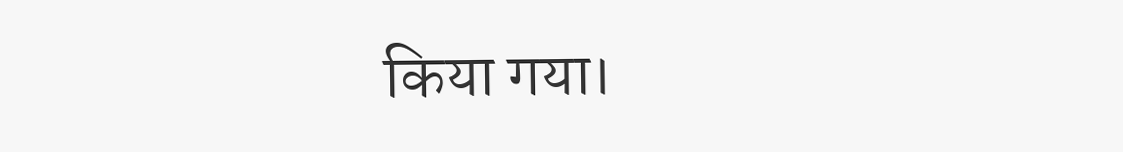किया गया।